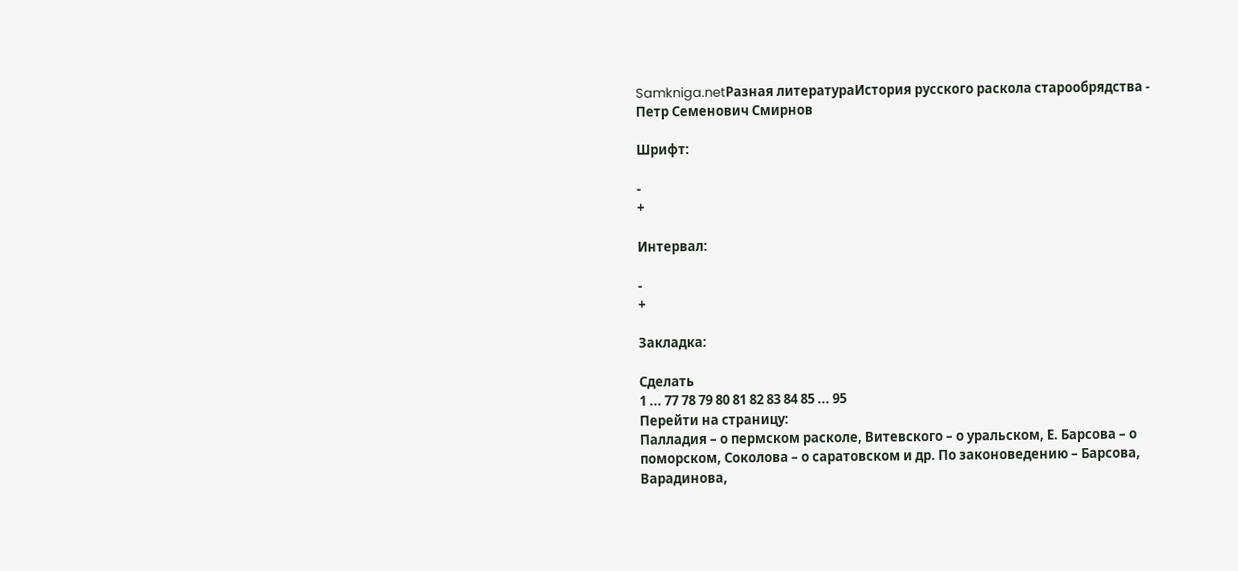Samkniga.netРазная литератураИстория русского раскола старообрядства - Петр Семенович Смирнов

Шрифт:

-
+

Интервал:

-
+

Закладка:

Сделать
1 ... 77 78 79 80 81 82 83 84 85 ... 95
Перейти на страницу:
Палладия – о пермском расколе, Витевского – о уральском, Е. Барсова – о поморском, Соколова – о саратовском и др. По законоведению – Барсова, Варадинова,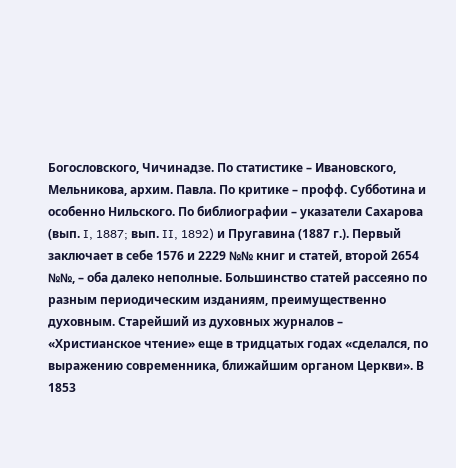Богословского, Чичинадзе. По статистике – Ивановского, Мельникова, архим. Павла. По критике – профф. Субботина и особенно Нильского. По библиографии – указатели Сахарова (вып. I, 1887; вып. II, 1892) и Пругавина (1887 г.). Первый заключает в себе 1576 и 2229 №№ книг и статей, второй 2654 №№, – оба далеко неполные. Большинство статей рассеяно по разным периодическим изданиям, преимущественно духовным. Старейший из духовных журналов – «Христианское чтение» еще в тридцатых годах «сделался, по выражению современника, ближайшим органом Церкви». В 1853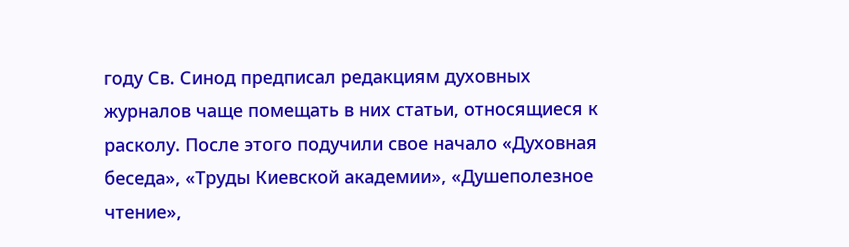году Св. Синод предписал редакциям духовных журналов чаще помещать в них статьи, относящиеся к расколу. После этого подучили свое начало «Духовная беседа», «Труды Киевской академии», «Душеполезное чтение»,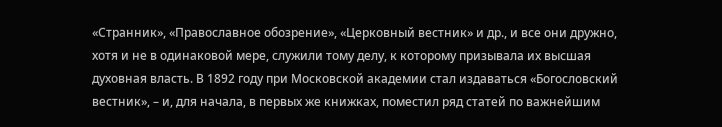«Странник», «Православное обозрение», «Церковный вестник» и др., и все они дружно, хотя и не в одинаковой мере, служили тому делу, к которому призывала их высшая духовная власть. В 1892 году при Московской академии стал издаваться «Богословский вестник», – и, для начала, в первых же книжках, поместил ряд статей по важнейшим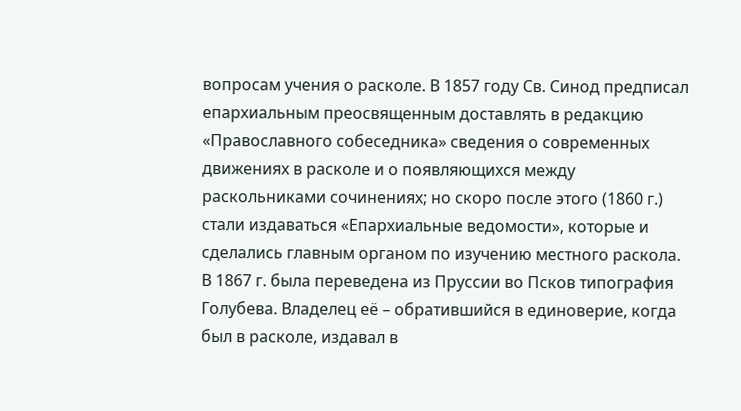вопросам учения о расколе. В 1857 году Св. Синод предписал епархиальным преосвященным доставлять в редакцию «Православного собеседника» сведения о современных движениях в расколе и о появляющихся между раскольниками сочинениях; но скоро после этого (1860 г.) стали издаваться «Епархиальные ведомости», которые и сделались главным органом по изучению местного раскола. В 1867 г. была переведена из Пруссии во Псков типография Голубева. Владелец её – обратившийся в единоверие, когда был в расколе, издавал в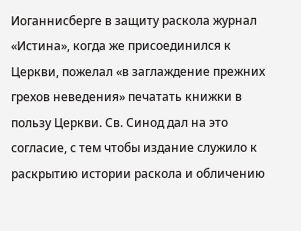Иоганнисберге в защиту раскола журнал «Истина», когда же присоединился к Церкви, пожелал «в заглаждение прежних грехов неведения» печатать книжки в пользу Церкви. Св. Синод дал на это согласие, с тем чтобы издание служило к раскрытию истории раскола и обличению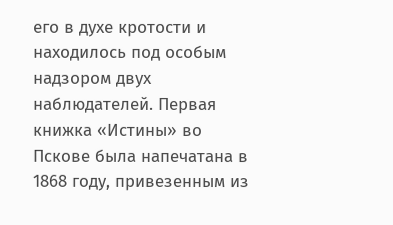его в духе кротости и находилось под особым надзором двух наблюдателей. Первая книжка «Истины» во Пскове была напечатана в 1868 году, привезенным из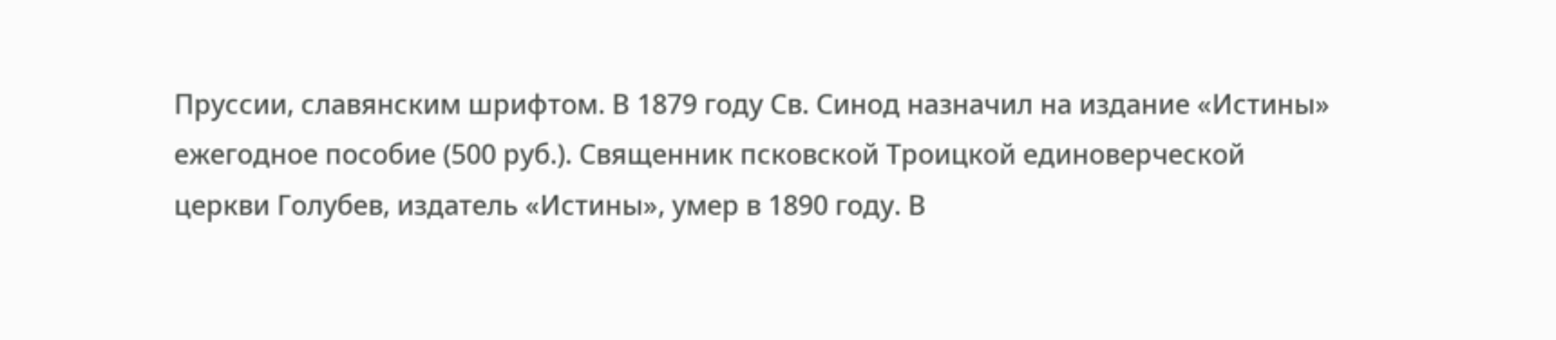Пруссии, славянским шрифтом. В 1879 году Св. Синод назначил на издание «Истины» ежегодное пособие (500 руб.). Священник псковской Троицкой единоверческой церкви Голубев, издатель «Истины», умер в 1890 году. В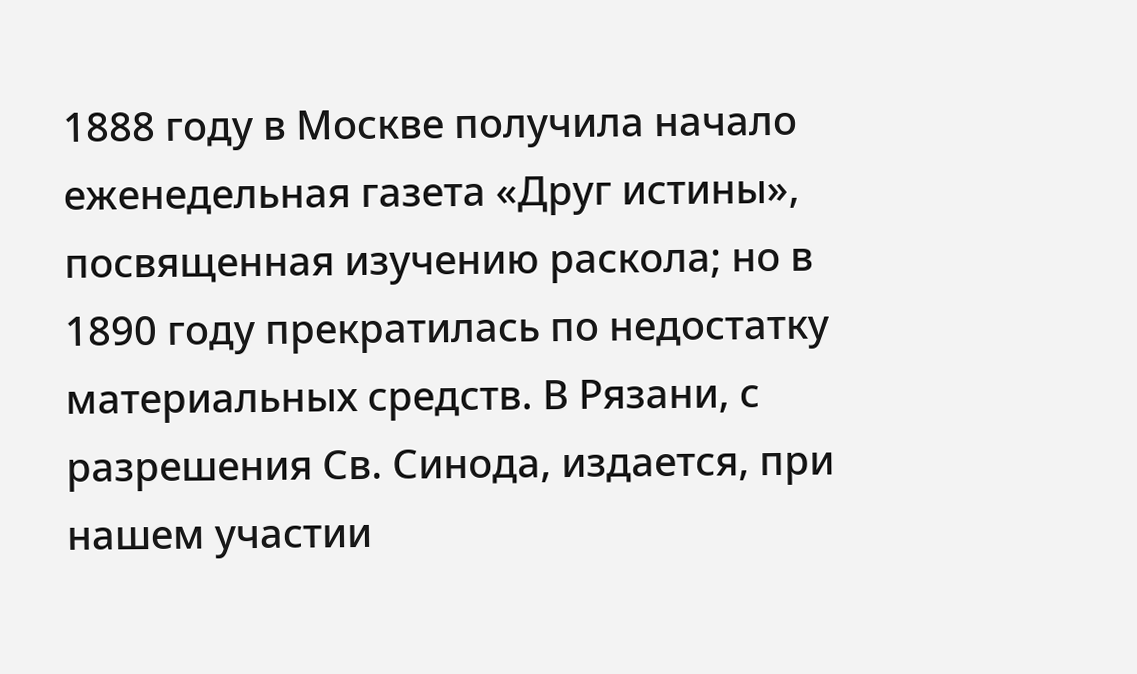1888 году в Москве получила начало еженедельная газета «Друг истины», посвященная изучению раскола; но в 1890 году прекратилась по недостатку материальных средств. В Рязани, с разрешения Св. Синода, издается, при нашем участии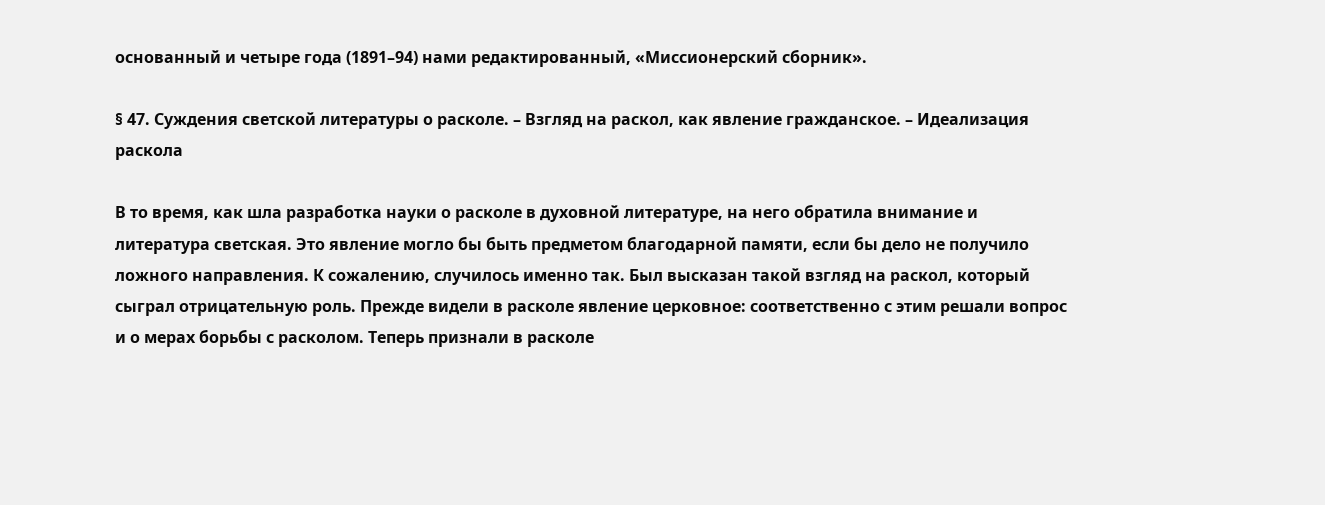основанный и четыре года (1891–94) нами редактированный, «Миссионерский сборник».

§ 47. Суждения светской литературы о расколе. – Взгляд на раскол, как явление гражданское. – Идеализация раскола

В то время, как шла разработка науки о расколе в духовной литературе, на него обратила внимание и литература светская. Это явление могло бы быть предметом благодарной памяти, если бы дело не получило ложного направления. К сожалению, случилось именно так. Был высказан такой взгляд на раскол, который сыграл отрицательную роль. Прежде видели в расколе явление церковное: соответственно с этим решали вопрос и о мерах борьбы с расколом. Теперь признали в расколе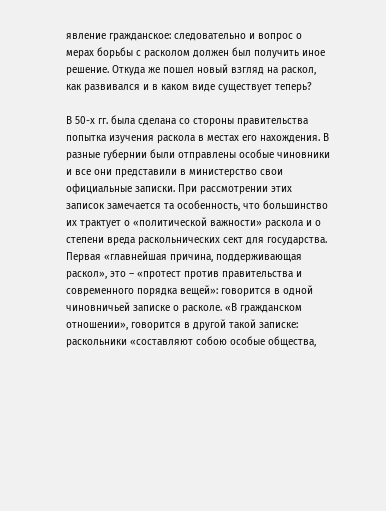явление гражданское: следовательно и вопрос о мерах борьбы с расколом должен был получить иное решение. Откуда же пошел новый взгляд на раскол, как развивался и в каком виде существует теперь?

В 50-х гг. была сделана со стороны правительства попытка изучения раскола в местах его нахождения. В разные губернии были отправлены особые чиновники и все они представили в министерство свои официальные записки. При рассмотрении этих записок замечается та особенность, что большинство их трактует о «политической важности» раскола и о степени вреда раскольнических сект для государства. Первая «главнейшая причина, поддерживающая раскол», это – «протест против правительства и современного порядка вещей»: говорится в одной чиновничьей записке о расколе. «В гражданском отношении», говорится в другой такой записке: раскольники «составляют собою особые общества,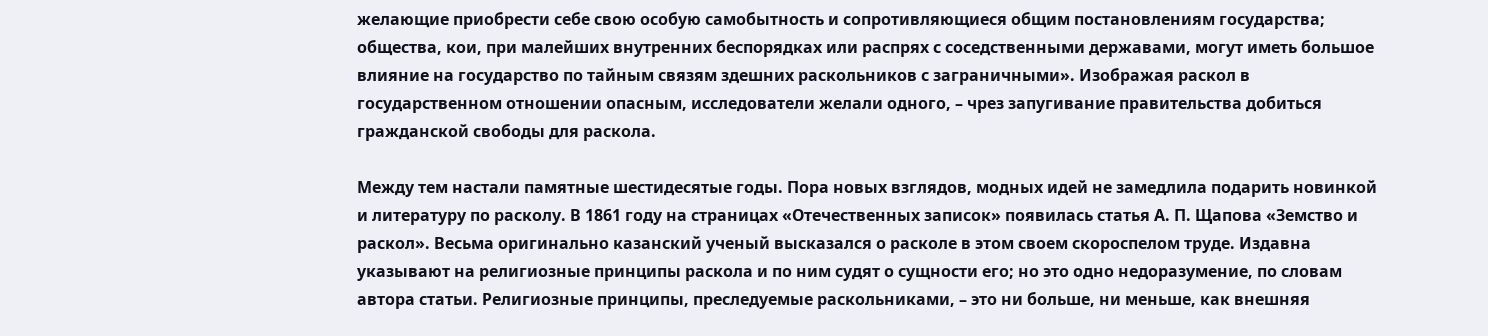желающие приобрести себе свою особую самобытность и сопротивляющиеся общим постановлениям государства; общества, кои, при малейших внутренних беспорядках или распрях с соседственными державами, могут иметь большое влияние на государство по тайным связям здешних раскольников с заграничными». Изображая раскол в государственном отношении опасным, исследователи желали одного, – чрез запугивание правительства добиться гражданской свободы для раскола.

Между тем настали памятные шестидесятые годы. Пора новых взглядов, модных идей не замедлила подарить новинкой и литературу по расколу. В 1861 году на страницах «Отечественных записок» появилась статья А. П. Щапова «Земство и раскол». Весьма оригинально казанский ученый высказался о расколе в этом своем скороспелом труде. Издавна указывают на религиозные принципы раскола и по ним судят о сущности его; но это одно недоразумение, по словам автора статьи. Религиозные принципы, преследуемые раскольниками, – это ни больше, ни меньше, как внешняя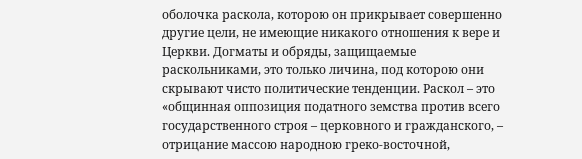оболочка раскола, которою он прикрывает совершенно другие цели, не имеющие никакого отношения к вере и Церкви. Догматы и обряды, защищаемые раскольниками, это только личина, под которою они скрывают чисто политические тенденции. Раскол – это «общинная оппозиция податного земства против всего государственного строя – церковного и гражданского, – отрицание массою народною греко-восточной,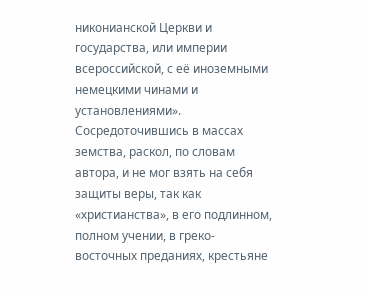никонианской Церкви и государства, или империи всероссийской, с её иноземными немецкими чинами и установлениями». Сосредоточившись в массах земства, раскол, по словам автора, и не мог взять на себя защиты веры, так как «христианства», в его подлинном, полном учении, в греко-восточных преданиях, крестьяне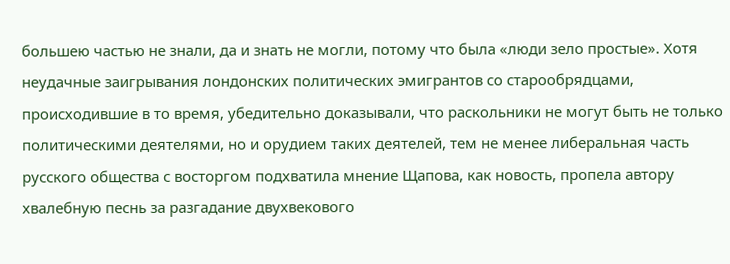большею частью не знали, да и знать не могли, потому что была «люди зело простые». Хотя неудачные заигрывания лондонских политических эмигрантов со старообрядцами, происходившие в то время, убедительно доказывали, что раскольники не могут быть не только политическими деятелями, но и орудием таких деятелей, тем не менее либеральная часть русского общества с восторгом подхватила мнение Щапова, как новость, пропела автору хвалебную песнь за разгадание двухвекового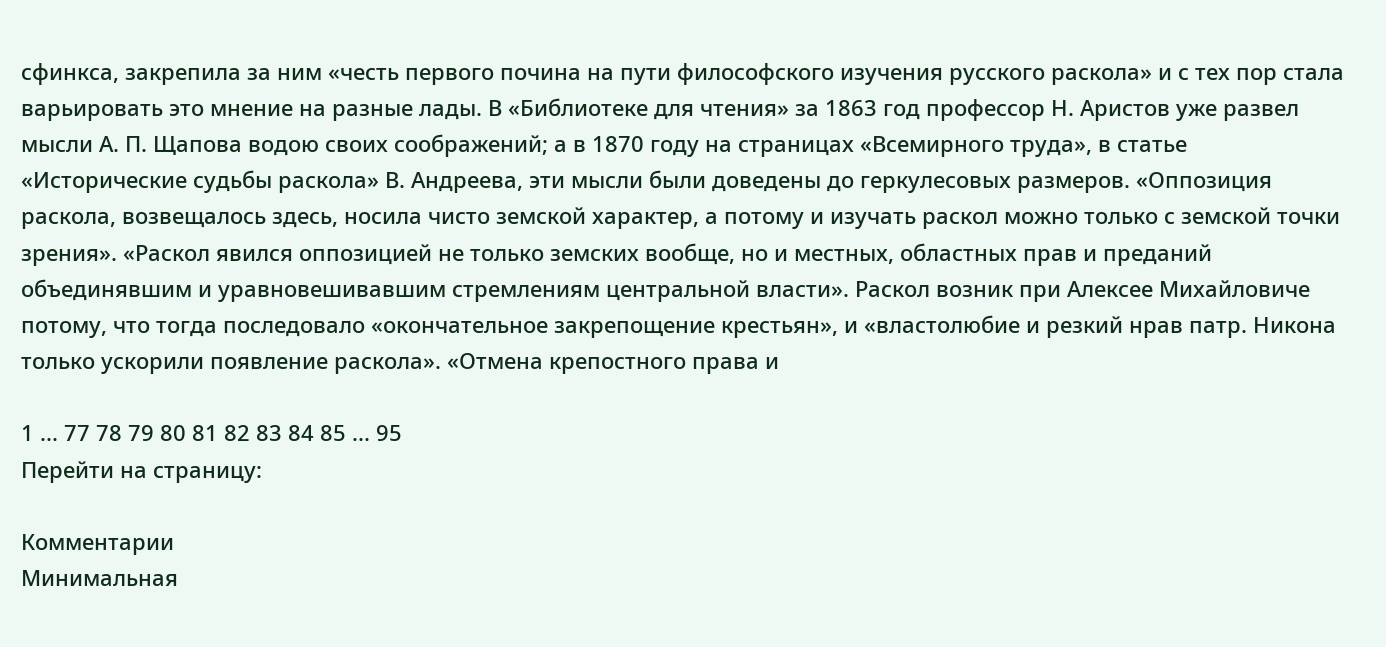сфинкса, закрепила за ним «честь первого почина на пути философского изучения русского раскола» и с тех пор стала варьировать это мнение на разные лады. В «Библиотеке для чтения» за 1863 год профессор Н. Аристов уже развел мысли А. П. Щапова водою своих соображений; а в 1870 году на страницах «Всемирного труда», в статье «Исторические судьбы раскола» В. Андреева, эти мысли были доведены до геркулесовых размеров. «Оппозиция раскола, возвещалось здесь, носила чисто земской характер, а потому и изучать раскол можно только с земской точки зрения». «Раскол явился оппозицией не только земских вообще, но и местных, областных прав и преданий объединявшим и уравновешивавшим стремлениям центральной власти». Раскол возник при Алексее Михайловиче потому, что тогда последовало «окончательное закрепощение крестьян», и «властолюбие и резкий нрав патр. Никона только ускорили появление раскола». «Отмена крепостного права и

1 ... 77 78 79 80 81 82 83 84 85 ... 95
Перейти на страницу:

Комментарии
Минимальная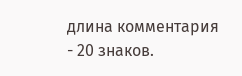длина комментария - 20 знаков.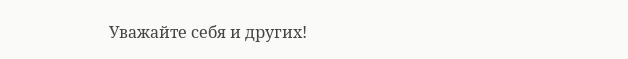Уважайте себя и других!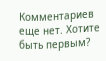Комментариев еще нет. Хотите быть первым?